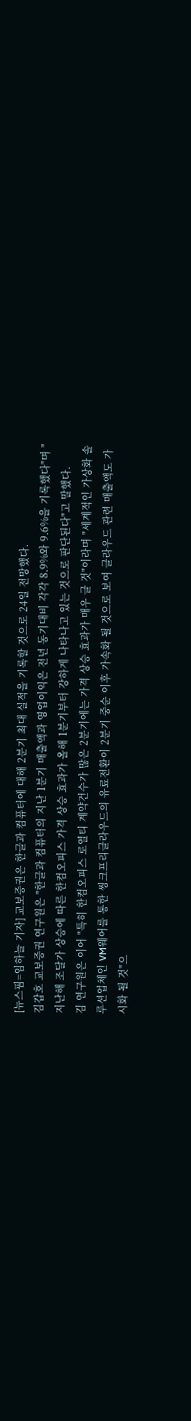[뉴스핌=임하늘 기자] 교보증권은 한글과 컴퓨터에 대해 2분기 최대 실적을 기록할 것으로 24일 전망했다.
김갑호 교보증권 연구원은 "한글과 컴퓨터의 지난 1분기 매출액과 영업이익은 전년 동기대비 각각 8.9%와 9.6%을 기록했다"며 "지난해 조달가 상승에 따른 한컴오피스 가격 상승 효과가 올해 1분기부터 강하게 나타나고 있는 것으로 판단된다"고 말했다.
김 연구원은 이어 "특히 한컴오피스 로열티 계약건수가 많은 2분기에는 가격 상승 효과가 매우 클 것"이라며 "세계적인 가상화 솔루션업체인 VM웨어를 통한 씽크프리클라우드의 유료전환이 2분기 중순 이후 가속화 될 것으로 보여 클라우드 관련 매출액도 가시화 될 것"으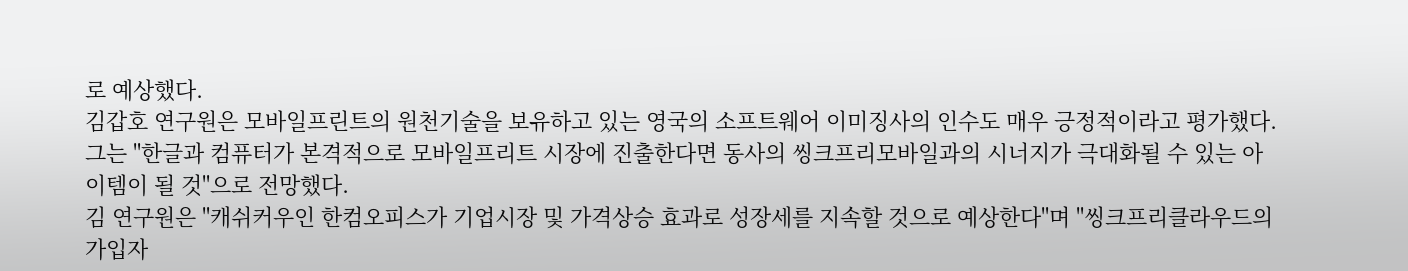로 예상했다.
김갑호 연구원은 모바일프린트의 원천기술을 보유하고 있는 영국의 소프트웨어 이미징사의 인수도 매우 긍정적이라고 평가했다. 그는 "한글과 컴퓨터가 본격적으로 모바일프리트 시장에 진출한다면 동사의 씽크프리모바일과의 시너지가 극대화될 수 있는 아이템이 될 것"으로 전망했다.
김 연구원은 "캐쉬커우인 한컴오피스가 기업시장 및 가격상승 효과로 성장세를 지속할 것으로 예상한다"며 "씽크프리클라우드의 가입자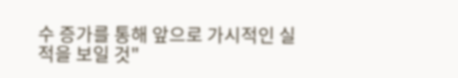수 증가를 통해 앞으로 가시적인 실적을 보일 것"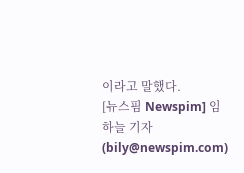이라고 말했다.
[뉴스핌 Newspim] 임하늘 기자 (bily@newspim.com)